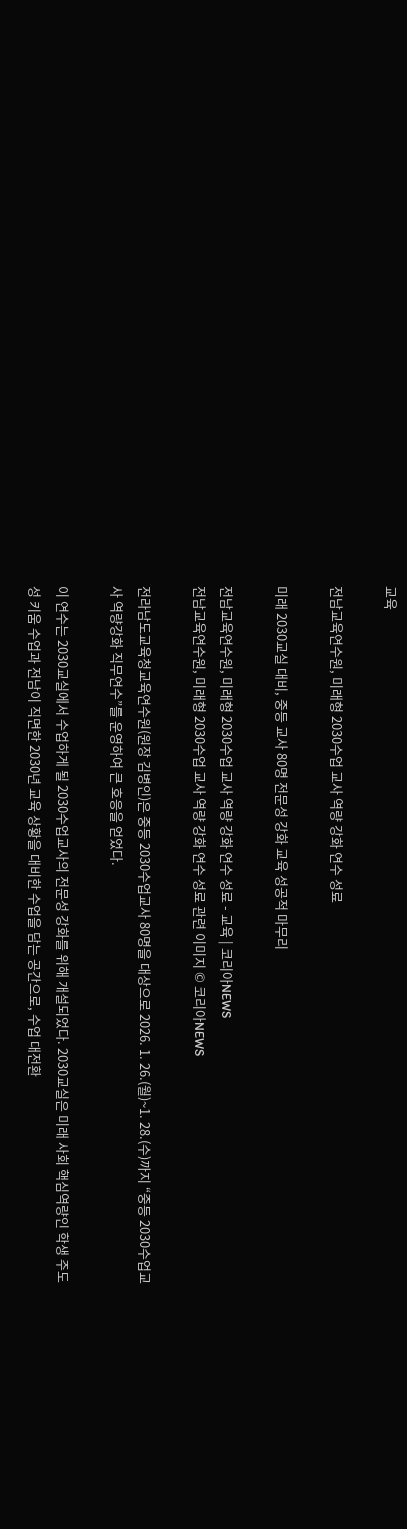교육

전남교육연수원, 미래형 2030수업 교사 역량 강화 연수 성료

미래 2030교실 대비, 중등 교사 80명 전문성 강화 교육 성공적 마무리

전남교육연수원, 미래형 2030수업 교사 역량 강화 연수 성료 - 교육 | 코리아NEWS
전남교육연수원, 미래형 2030수업 교사 역량 강화 연수 성료 관련 이미지 © 코리아NEWS

전라남도교육청교육연수원(원장 김병인)은 중등 2030수업교사 80명을 대상으로 2026. 1. 26.(월)~1. 28.(수)까지 “중등 2030수업교사 역량강화 직무연수”를 운영하여 큰 호응을 얻었다.

이 연수는 2030교실에서 수업하게 될 2030수업교사의 전문성 강화를 위해 개설되었다. 2030교실은 미래 사회 핵심역량인 학생 주도성 키움 수업과 전남이 직면한 2030년 교육 상황을 대비한 수업을 담는 공간으로, 수업 대전환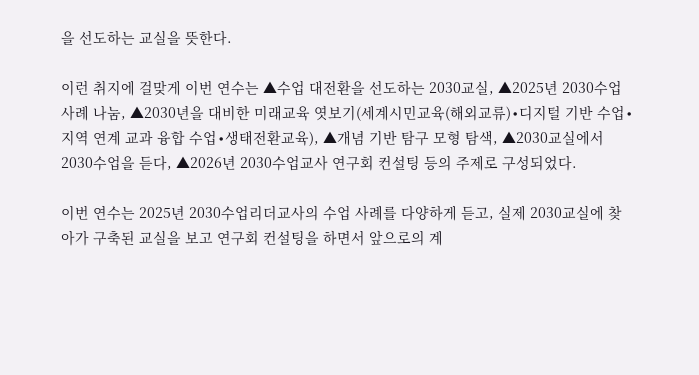을 선도하는 교실을 뜻한다.

이런 취지에 걸맞게 이번 연수는 ▲수업 대전환을 선도하는 2030교실, ▲2025년 2030수업 사례 나눔, ▲2030년을 대비한 미래교육 엿보기(세계시민교육(해외교류)∙디지털 기반 수업∙지역 연계 교과 융합 수업∙생태전환교육), ▲개념 기반 탐구 모형 탐색, ▲2030교실에서 2030수업을 듣다, ▲2026년 2030수업교사 연구회 컨설팅 등의 주제로 구성되었다.

이번 연수는 2025년 2030수업리더교사의 수업 사례를 다양하게 듣고, 실제 2030교실에 찾아가 구축된 교실을 보고 연구회 컨설팅을 하면서 앞으로의 계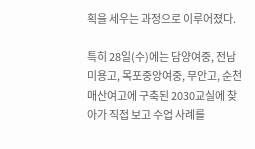획을 세우는 과정으로 이루어졌다.

특히 28일(수)에는 담양여중, 전남미용고, 목포중앙여중, 무안고, 순천매산여고에 구축된 2030교실에 찾아가 직접 보고 수업 사례를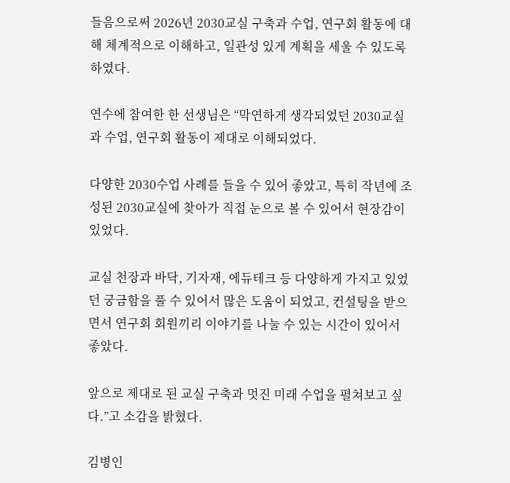들음으로써 2026년 2030교실 구축과 수업, 연구회 활동에 대해 체계적으로 이해하고, 일관성 있게 계획을 세울 수 있도록 하였다.

연수에 참여한 한 선생님은 “막연하게 생각되었던 2030교실과 수업, 연구회 활동이 제대로 이해되었다.

다양한 2030수업 사례를 들을 수 있어 좋았고, 특히 작년에 조성된 2030교실에 찾아가 직접 눈으로 볼 수 있어서 현장감이 있었다.

교실 천장과 바닥, 기자재, 에듀테크 등 다양하게 가지고 있었던 궁금함을 풀 수 있어서 많은 도움이 되었고, 컨설팅을 받으면서 연구회 회원끼리 이야기를 나눌 수 있는 시간이 있어서 좋았다.

앞으로 제대로 된 교실 구축과 멋진 미래 수업을 펼쳐보고 싶다.”고 소감을 밝혔다.

김병인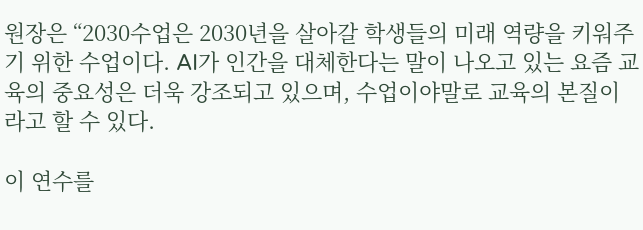원장은 “2030수업은 2030년을 살아갈 학생들의 미래 역량을 키워주기 위한 수업이다. AI가 인간을 대체한다는 말이 나오고 있는 요즘 교육의 중요성은 더욱 강조되고 있으며, 수업이야말로 교육의 본질이라고 할 수 있다.

이 연수를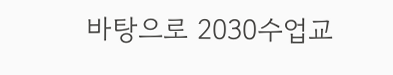바탕으로 2030수업교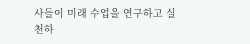사들이 미래 수업을 연구하고 실천하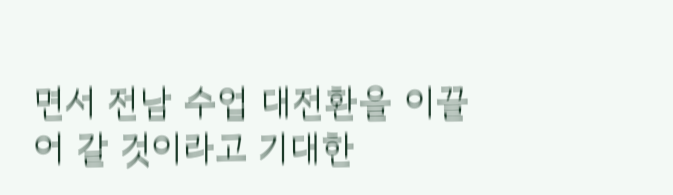면서 전남 수업 대전환을 이끌어 갈 것이라고 기대한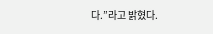다.”라고 밝혔다.